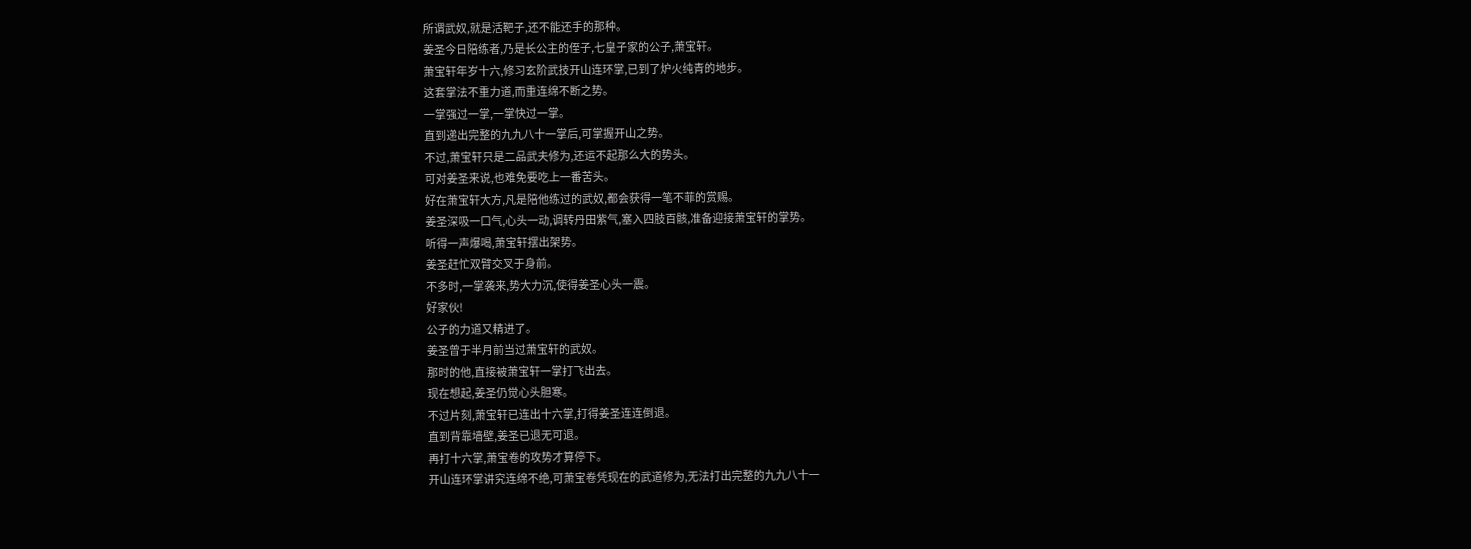所谓武奴,就是活靶子,还不能还手的那种。
姜圣今日陪练者,乃是长公主的侄子,七皇子家的公子,萧宝轩。
萧宝轩年岁十六,修习玄阶武技开山连环掌,已到了炉火纯青的地步。
这套掌法不重力道,而重连绵不断之势。
一掌强过一掌,一掌快过一掌。
直到递出完整的九九八十一掌后,可掌握开山之势。
不过,萧宝轩只是二品武夫修为,还运不起那么大的势头。
可对姜圣来说,也难免要吃上一番苦头。
好在萧宝轩大方,凡是陪他练过的武奴,都会获得一笔不菲的赏赐。
姜圣深吸一口气,心头一动,调转丹田紫气,塞入四肢百骸,准备迎接萧宝轩的掌势。
听得一声爆喝,萧宝轩摆出架势。
姜圣赶忙双臂交叉于身前。
不多时,一掌袭来,势大力沉,使得姜圣心头一震。
好家伙!
公子的力道又精进了。
姜圣曾于半月前当过萧宝轩的武奴。
那时的他,直接被萧宝轩一掌打飞出去。
现在想起,姜圣仍觉心头胆寒。
不过片刻,萧宝轩已连出十六掌,打得姜圣连连倒退。
直到背靠墙壁,姜圣已退无可退。
再打十六掌,萧宝卷的攻势才算停下。
开山连环掌讲究连绵不绝,可萧宝卷凭现在的武道修为,无法打出完整的九九八十一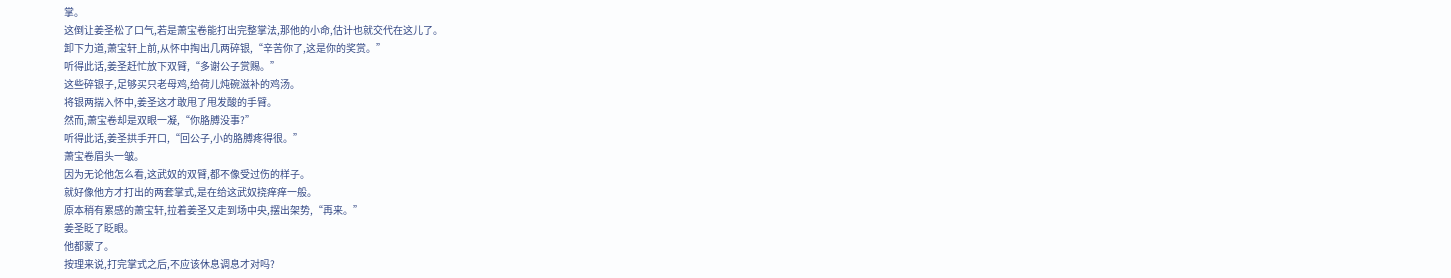掌。
这倒让姜圣松了口气,若是萧宝卷能打出完整掌法,那他的小命,估计也就交代在这儿了。
卸下力道,萧宝轩上前,从怀中掏出几两碎银,“辛苦你了,这是你的奖赏。”
听得此话,姜圣赶忙放下双臂,“多谢公子赏赐。”
这些碎银子,足够买只老母鸡,给荷儿炖碗滋补的鸡汤。
将银两揣入怀中,姜圣这才敢甩了甩发酸的手臂。
然而,萧宝卷却是双眼一凝,“你胳膊没事?”
听得此话,姜圣拱手开口,“回公子,小的胳膊疼得很。”
萧宝卷眉头一皱。
因为无论他怎么看,这武奴的双臂,都不像受过伤的样子。
就好像他方才打出的两套掌式,是在给这武奴挠痒痒一般。
原本稍有累感的萧宝轩,拉着姜圣又走到场中央,摆出架势,“再来。”
姜圣眨了眨眼。
他都蒙了。
按理来说,打完掌式之后,不应该休息调息才对吗?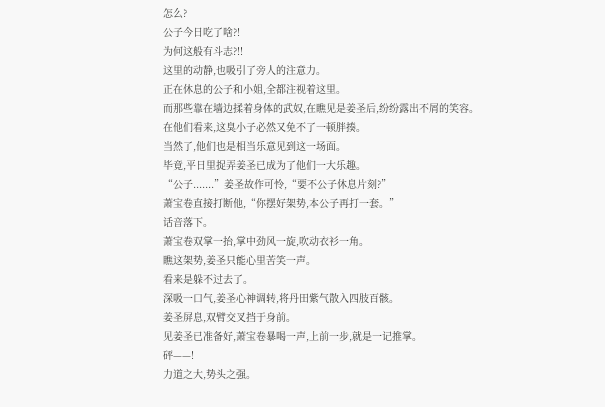怎么?
公子今日吃了啥?!
为何这般有斗志?!!
这里的动静,也吸引了旁人的注意力。
正在休息的公子和小姐,全都注视着这里。
而那些靠在墙边揉着身体的武奴,在瞧见是姜圣后,纷纷露出不屑的笑容。
在他们看来,这臭小子必然又免不了一顿胖揍。
当然了,他们也是相当乐意见到这一场面。
毕竟,平日里捉弄姜圣已成为了他们一大乐趣。
“公子.......”姜圣故作可怜,“要不公子休息片刻?”
萧宝卷直接打断他,“你摆好架势,本公子再打一套。”
话音落下。
萧宝卷双掌一抬,掌中劲风一旋,吹动衣衫一角。
瞧这架势,姜圣只能心里苦笑一声。
看来是躲不过去了。
深吸一口气,姜圣心神调转,将丹田紫气散入四肢百骸。
姜圣屏息,双臂交叉挡于身前。
见姜圣已准备好,萧宝卷暴喝一声,上前一步,就是一记推掌。
砰——!
力道之大,势头之强。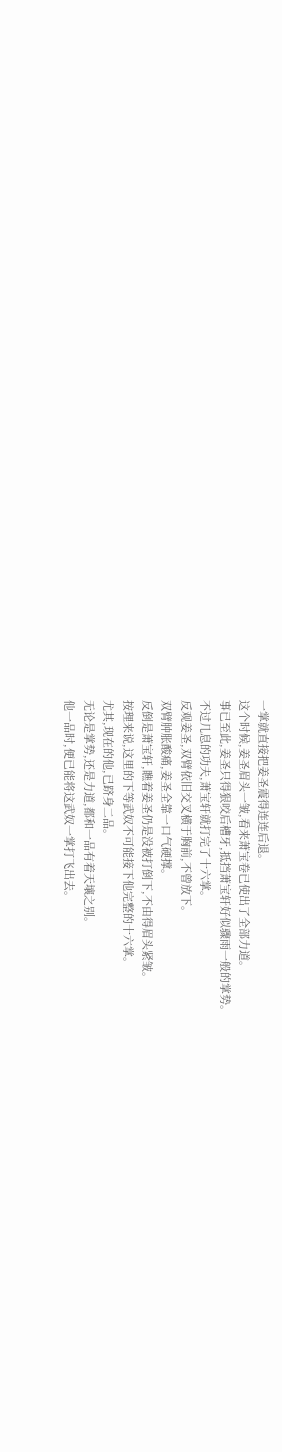一掌就直接把姜圣震得连连后退。
这个时候,姜圣眉头一皱,看来萧宝卷已使出了全部力道。
事已至此,姜圣只得狠咬后槽牙,抵挡萧宝轩好似骤雨一般的掌势。
不过几息的功夫,萧宝轩就打完了十六掌。
反观姜圣,双臂依旧交叉横于胸前,不曾放下。
双臂肿胀酸痛,姜圣全靠一口气硬撑。
反倒是萧宝轩,瞧着姜圣仍是没被打倒下,不由得眉头紧皱。
按理来说,这里的下等武奴不可能接下他完整的十六掌。
尤其,现在的他,已跻身二品。
无论是掌势,还是力道,都和一品有着天壤之别。
他一品时,便已能将这武奴一掌打飞出去。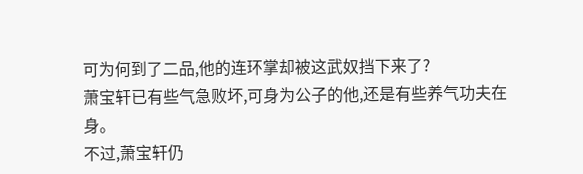可为何到了二品,他的连环掌却被这武奴挡下来了?
萧宝轩已有些气急败坏,可身为公子的他,还是有些养气功夫在身。
不过,萧宝轩仍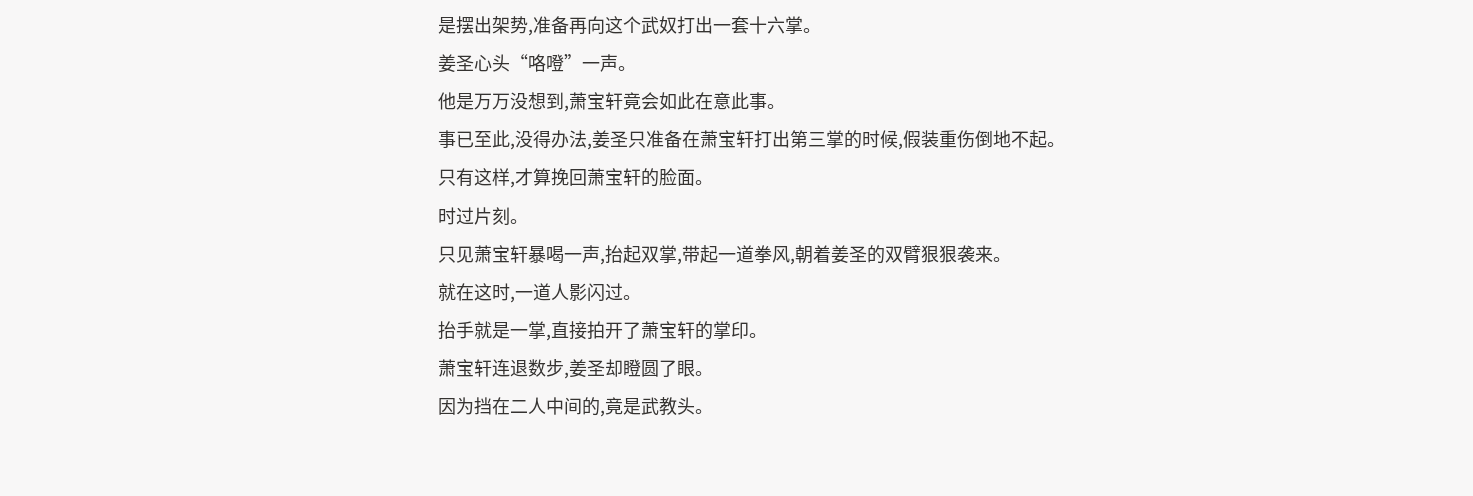是摆出架势,准备再向这个武奴打出一套十六掌。
姜圣心头“咯噔”一声。
他是万万没想到,萧宝轩竟会如此在意此事。
事已至此,没得办法,姜圣只准备在萧宝轩打出第三掌的时候,假装重伤倒地不起。
只有这样,才算挽回萧宝轩的脸面。
时过片刻。
只见萧宝轩暴喝一声,抬起双掌,带起一道拳风,朝着姜圣的双臂狠狠袭来。
就在这时,一道人影闪过。
抬手就是一掌,直接拍开了萧宝轩的掌印。
萧宝轩连退数步,姜圣却瞪圆了眼。
因为挡在二人中间的,竟是武教头。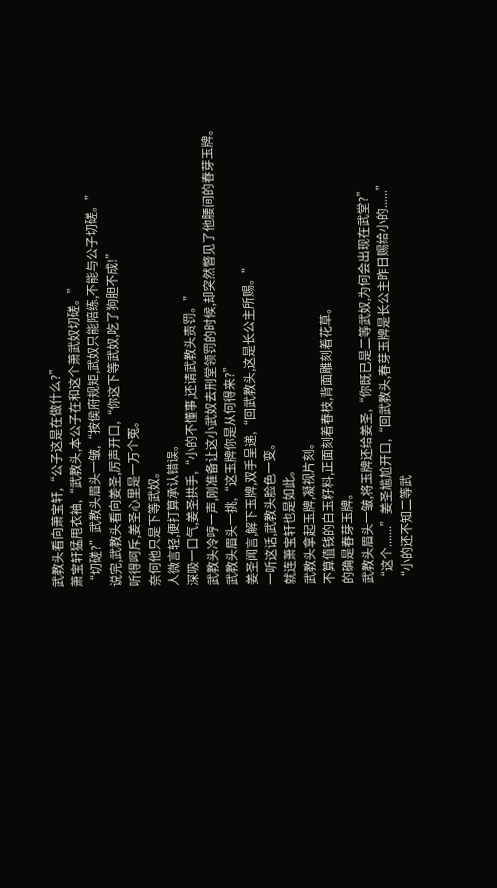武教头看向萧宝轩,“公子这是在做什么?”
萧宝轩猛甩衣袖,“武教头,本公子在和这个萧武奴切磋。”
“切磋?”武教头眉头一皱,“按侯府规矩,武奴只能陪练,不能与公子切磋。”
说完,武教头看向姜圣,厉声开口,“你这下等武奴,吃了狗胆不成!”
听得呵斥,姜圣心里是一万个冤。
奈何他只是下等武奴。
人微言轻,便打算承认错误。
深吸一口气,姜圣拱手,“小的不懂事,还请武教头责罚。”
武教头冷哼一声,刚准备让这小武奴去刑堂领罚的时候,却突然瞥见了他腰间的春芽玉牌。
武教头眉头一挑,“这玉牌你是从何得来?”
姜圣闻言,解下玉牌,双手呈递,“回武教头,这是长公主所赐。”
一听这话,武教头脸色一变。
就连萧宝轩也是如此。
武教头拿起玉牌,凝视片刻。
不算值钱的白玉籽料,正面刻着春枝,背面雕刻着花草。
的确是春芽玉牌。
武教头眉头一皱,将玉牌还给姜圣,“你既已是二等武奴,为何会出现在武堂?”
“这个.......”姜圣尴尬开口,“回武教头,春芽玉牌是长公主昨日赐给小的......”
“小的还不知二等武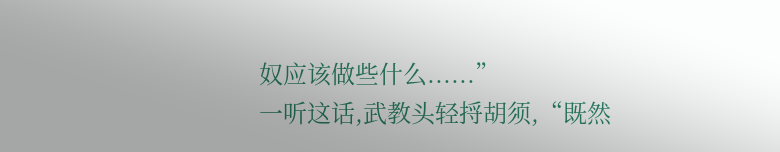奴应该做些什么......”
一听这话,武教头轻捋胡须,“既然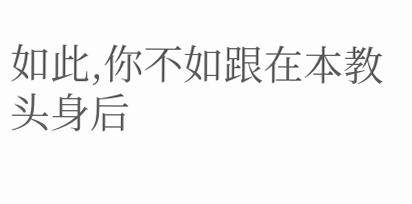如此,你不如跟在本教头身后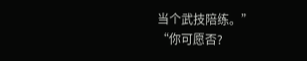当个武技陪练。”
“你可愿否?